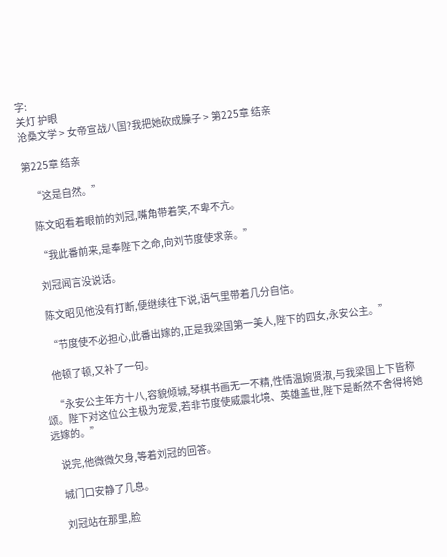字:
关灯 护眼
沧桑文学 > 女帝宣战八国?我把她砍成臊子 > 第225章 结亲

第225章 结亲

    “这是自然。”

    陈文昭看着眼前的刘冠,嘴角带着笑,不卑不亢。

    “我此番前来,是奉陛下之命,向刘节度使求亲。”

    刘冠闻言没说话。

    陈文昭见他没有打断,便继续往下说,语气里带着几分自信。

    “节度使不必担心,此番出嫁的,正是我梁国第一美人,陛下的四女,永安公主。”

    他顿了顿,又补了一句。

    “永安公主年方十八,容貌倾城,琴棋书画无一不精,性情温婉贤淑,与我梁国上下皆称颂。陛下对这位公主极为宠爱,若非节度使威震北境、英雄盖世,陛下是断然不舍得将她远嫁的。”

    说完,他微微欠身,等着刘冠的回答。

    城门口安静了几息。

    刘冠站在那里,脸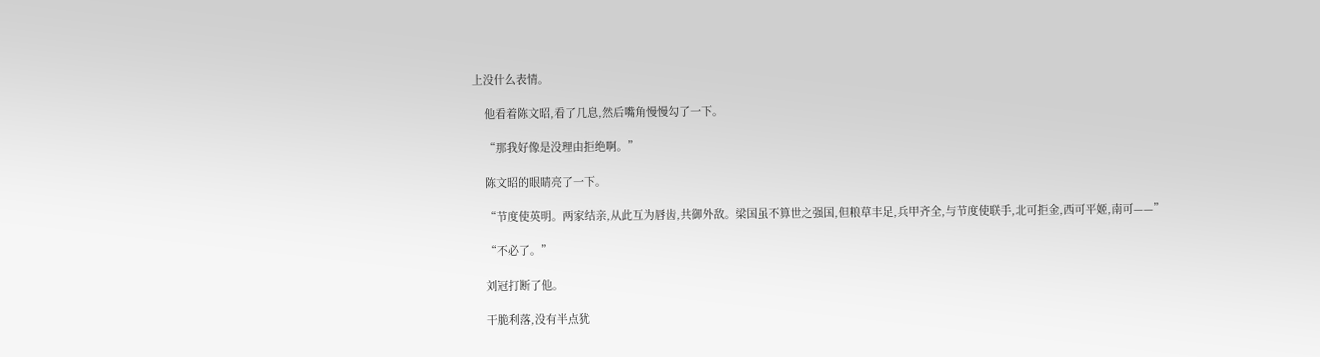上没什么表情。

    他看着陈文昭,看了几息,然后嘴角慢慢勾了一下。

    “那我好像是没理由拒绝啊。”

    陈文昭的眼睛亮了一下。

    “节度使英明。两家结亲,从此互为唇齿,共御外敌。梁国虽不算世之强国,但粮草丰足,兵甲齐全,与节度使联手,北可拒金,西可平姬,南可——”

    “不必了。”

    刘冠打断了他。

    干脆利落,没有半点犹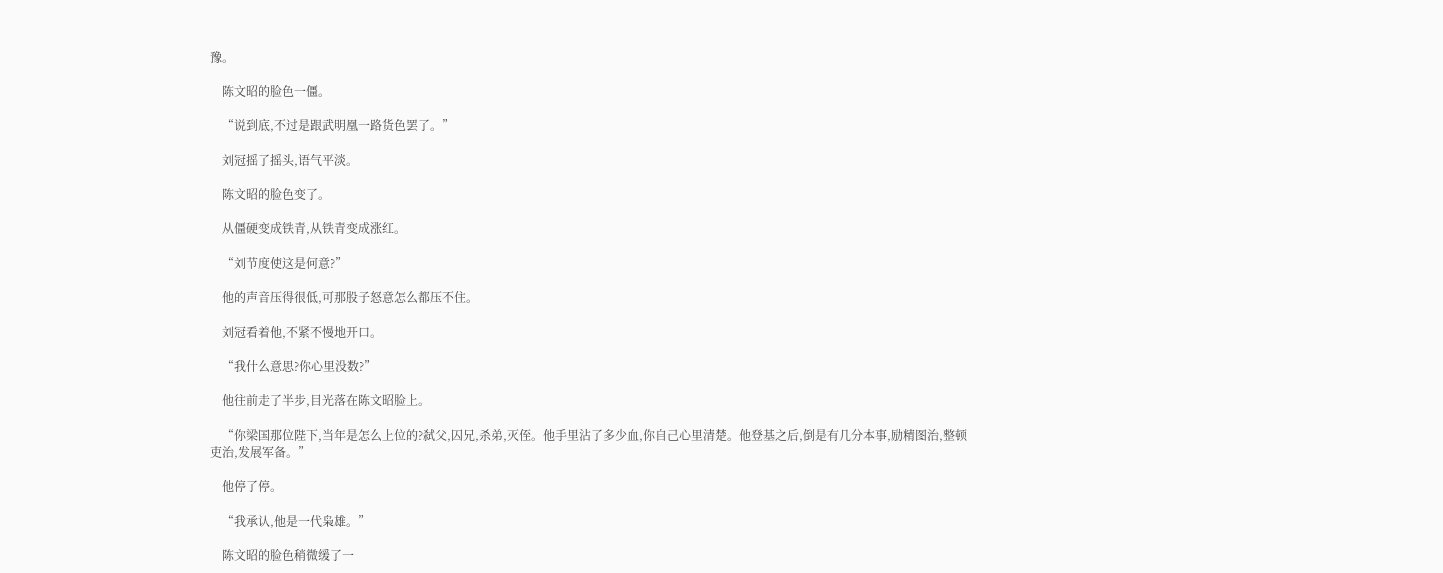豫。

    陈文昭的脸色一僵。

    “说到底,不过是跟武明凰一路货色罢了。”

    刘冠摇了摇头,语气平淡。

    陈文昭的脸色变了。

    从僵硬变成铁青,从铁青变成涨红。

    “刘节度使这是何意?”

    他的声音压得很低,可那股子怒意怎么都压不住。

    刘冠看着他,不紧不慢地开口。

    “我什么意思?你心里没数?”

    他往前走了半步,目光落在陈文昭脸上。

    “你梁国那位陛下,当年是怎么上位的?弑父,囚兄,杀弟,灭侄。他手里沾了多少血,你自己心里清楚。他登基之后,倒是有几分本事,励精图治,整顿吏治,发展军备。”

    他停了停。

    “我承认,他是一代枭雄。”

    陈文昭的脸色稍微缓了一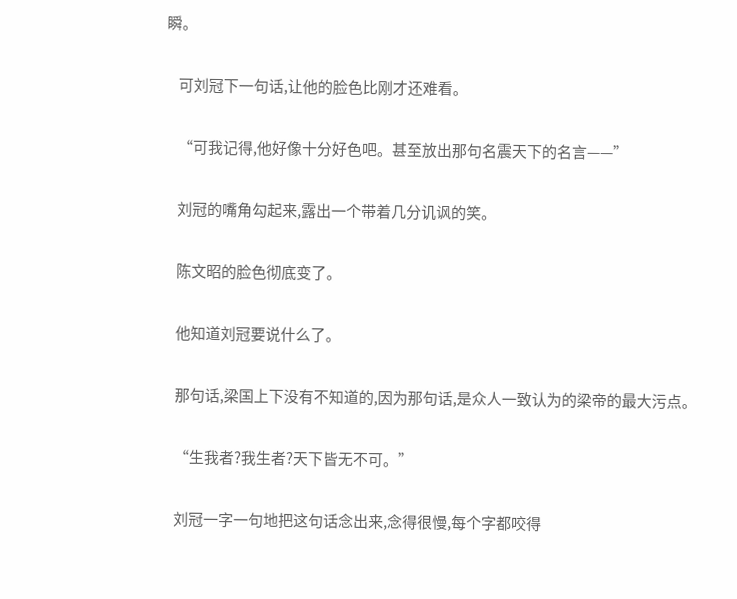瞬。

    可刘冠下一句话,让他的脸色比刚才还难看。

    “可我记得,他好像十分好色吧。甚至放出那句名震天下的名言——”

    刘冠的嘴角勾起来,露出一个带着几分讥讽的笑。

    陈文昭的脸色彻底变了。

    他知道刘冠要说什么了。

    那句话,梁国上下没有不知道的,因为那句话,是众人一致认为的梁帝的最大污点。

    “生我者?我生者?天下皆无不可。”

    刘冠一字一句地把这句话念出来,念得很慢,每个字都咬得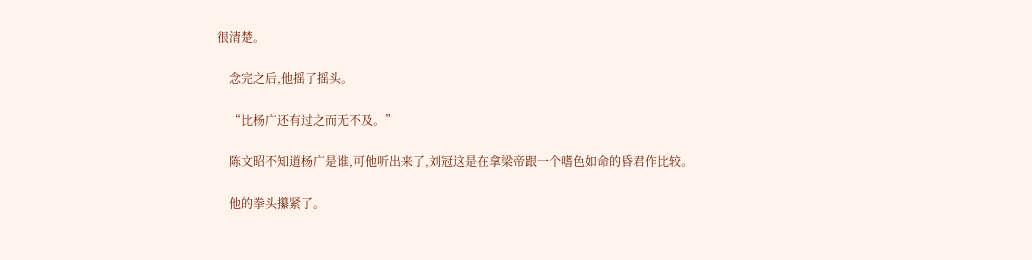很清楚。

    念完之后,他摇了摇头。

    “比杨广还有过之而无不及。”

    陈文昭不知道杨广是谁,可他听出来了,刘冠这是在拿梁帝跟一个嗜色如命的昏君作比较。

    他的拳头攥紧了。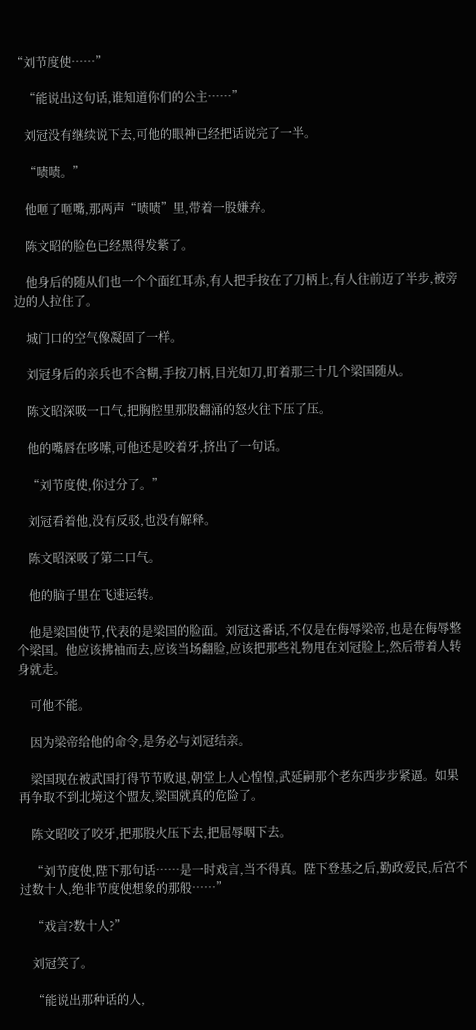“刘节度使……”

    “能说出这句话,谁知道你们的公主……”

    刘冠没有继续说下去,可他的眼神已经把话说完了一半。

    “啧啧。”

    他咂了咂嘴,那两声“啧啧”里,带着一股嫌弃。

    陈文昭的脸色已经黑得发紫了。

    他身后的随从们也一个个面红耳赤,有人把手按在了刀柄上,有人往前迈了半步,被旁边的人拉住了。

    城门口的空气像凝固了一样。

    刘冠身后的亲兵也不含糊,手按刀柄,目光如刀,盯着那三十几个梁国随从。

    陈文昭深吸一口气,把胸腔里那股翻涌的怒火往下压了压。

    他的嘴唇在哆嗦,可他还是咬着牙,挤出了一句话。

    “刘节度使,你过分了。”

    刘冠看着他,没有反驳,也没有解释。

    陈文昭深吸了第二口气。

    他的脑子里在飞速运转。

    他是梁国使节,代表的是梁国的脸面。刘冠这番话,不仅是在侮辱梁帝,也是在侮辱整个梁国。他应该拂袖而去,应该当场翻脸,应该把那些礼物甩在刘冠脸上,然后带着人转身就走。

    可他不能。

    因为梁帝给他的命令,是务必与刘冠结亲。

    梁国现在被武国打得节节败退,朝堂上人心惶惶,武延嗣那个老东西步步紧逼。如果再争取不到北境这个盟友,梁国就真的危险了。

    陈文昭咬了咬牙,把那股火压下去,把屈辱咽下去。

    “刘节度使,陛下那句话……是一时戏言,当不得真。陛下登基之后,勤政爱民,后宫不过数十人,绝非节度使想象的那般……”

    “戏言?数十人?”

    刘冠笑了。

    “能说出那种话的人,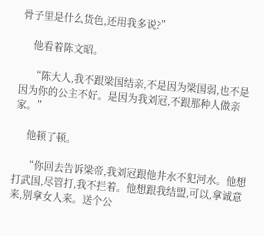骨子里是什么货色,还用我多说?”

    他看着陈文昭。

    “陈大人,我不跟梁国结亲,不是因为梁国弱,也不是因为你的公主不好。是因为我刘冠,不跟那种人做亲家。”

    他顿了顿。

    “你回去告诉梁帝,我刘冠跟他井水不犯河水。他想打武国,尽管打,我不拦着。他想跟我结盟,可以,拿诚意来,别拿女人来。送个公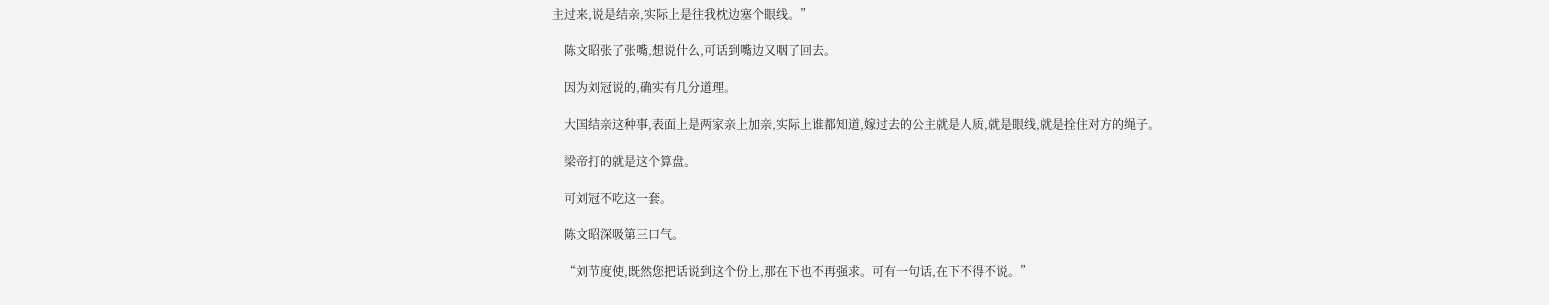主过来,说是结亲,实际上是往我枕边塞个眼线。”

    陈文昭张了张嘴,想说什么,可话到嘴边又咽了回去。

    因为刘冠说的,确实有几分道理。

    大国结亲这种事,表面上是两家亲上加亲,实际上谁都知道,嫁过去的公主就是人质,就是眼线,就是拴住对方的绳子。

    梁帝打的就是这个算盘。

    可刘冠不吃这一套。

    陈文昭深吸第三口气。

    “刘节度使,既然您把话说到这个份上,那在下也不再强求。可有一句话,在下不得不说。”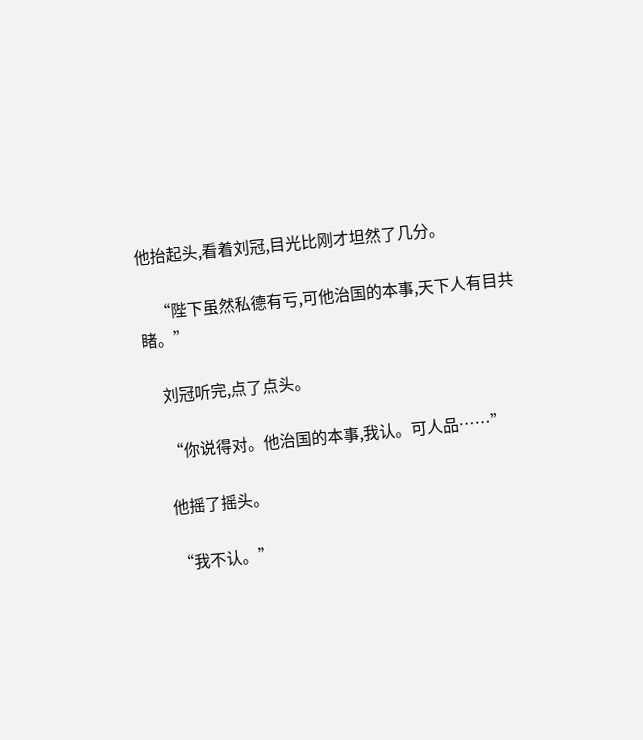他抬起头,看着刘冠,目光比刚才坦然了几分。

    “陛下虽然私德有亏,可他治国的本事,天下人有目共睹。”

    刘冠听完,点了点头。

    “你说得对。他治国的本事,我认。可人品……”

    他摇了摇头。

    “我不认。”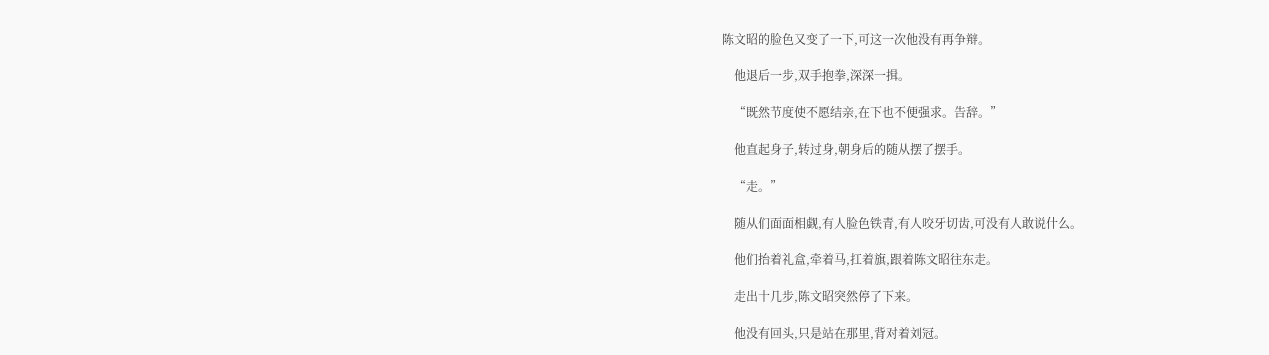陈文昭的脸色又变了一下,可这一次他没有再争辩。

    他退后一步,双手抱拳,深深一揖。

    “既然节度使不愿结亲,在下也不便强求。告辞。”

    他直起身子,转过身,朝身后的随从摆了摆手。

    “走。”

    随从们面面相觑,有人脸色铁青,有人咬牙切齿,可没有人敢说什么。

    他们抬着礼盒,牵着马,扛着旗,跟着陈文昭往东走。

    走出十几步,陈文昭突然停了下来。

    他没有回头,只是站在那里,背对着刘冠。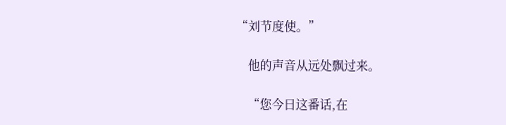“刘节度使。”

    他的声音从远处飘过来。

    “您今日这番话,在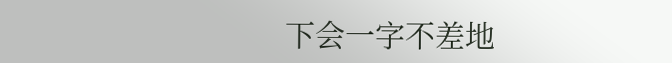下会一字不差地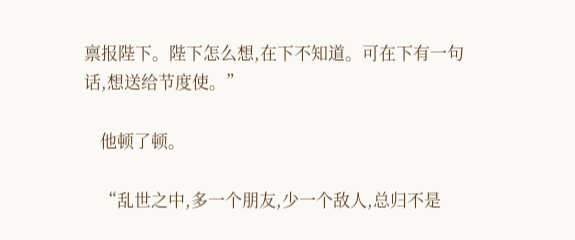禀报陛下。陛下怎么想,在下不知道。可在下有一句话,想送给节度使。”

    他顿了顿。

    “乱世之中,多一个朋友,少一个敌人,总归不是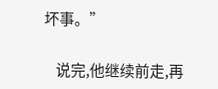坏事。”

    说完,他继续前走,再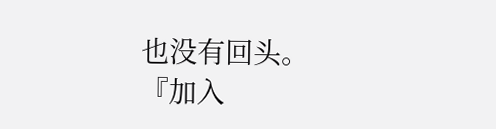也没有回头。
『加入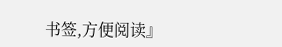书签,方便阅读』